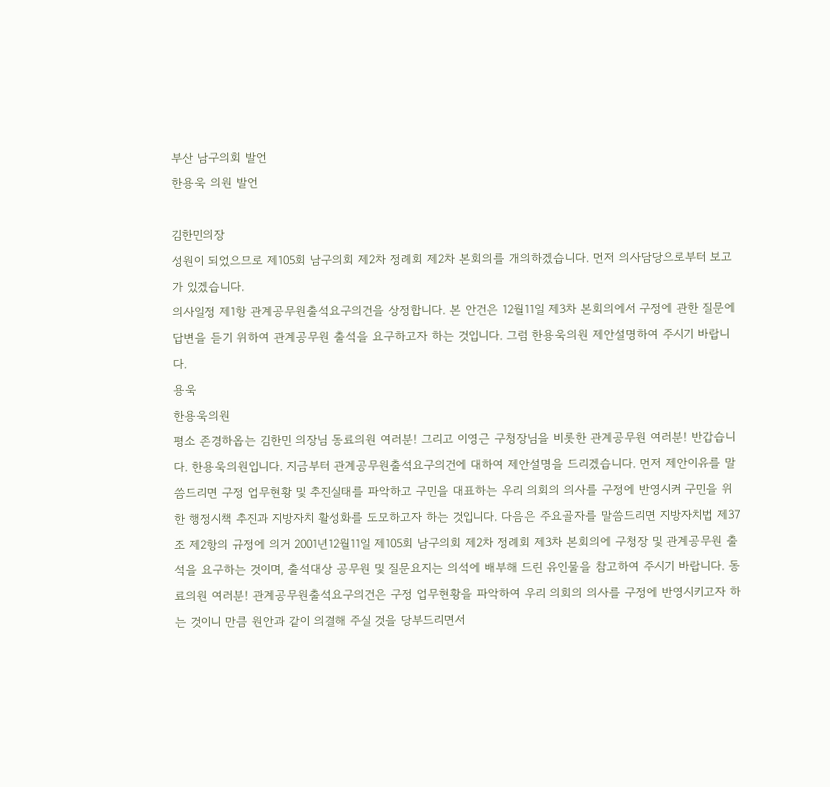부산 남구의회 발언
한용욱 의원 발언

김한민의장
성원이 되었으므로 제105회 남구의회 제2차 정례회 제2차 본회의를 개의하겠습니다. 먼저 의사담당으로부터 보고가 있겠습니다.
의사일정 제1항 관계공무원출석요구의건을 상정합니다. 본 안건은 12월11일 제3차 본회의에서 구정에 관한 질문에 답변을 듣기 위하여 관계공무원 출석을 요구하고자 하는 것입니다. 그럼 한용욱의원 제안설명하여 주시기 바랍니다.
용욱
한용욱의원
평소 존경하옵는 김한민 의장님 동료의원 여러분! 그리고 이영근 구청장님을 비롯한 관계공무원 여러분! 반갑습니다. 한용욱의원입니다. 지금부터 관계공무원출석요구의건에 대하여 제안설명을 드리겠습니다. 먼저 제안이유를 말씀드리면 구정 업무현황 및 추진실태를 파악하고 구민을 대표하는 우리 의회의 의사를 구정에 반영시켜 구민을 위한 행정시책 추진과 지방자치 활성화를 도모하고자 하는 것입니다. 다음은 주요골자를 말씀드리면 지방자치법 제37조 제2항의 규정에 의거 2001년12월11일 제105회 남구의회 제2차 정례회 제3차 본회의에 구청장 및 관계공무원 출석을 요구하는 것이며, 출석대상 공무원 및 질문요지는 의석에 배부해 드린 유인물을 참고하여 주시기 바랍니다. 동료의원 여러분! 관계공무원출석요구의건은 구정 업무현황을 파악하여 우리 의회의 의사를 구정에 반영시키고자 하는 것이니 만큼 원안과 같이 의결해 주실 것을 당부드리면서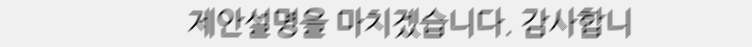제안설명을 마치겠습니다. 감사합니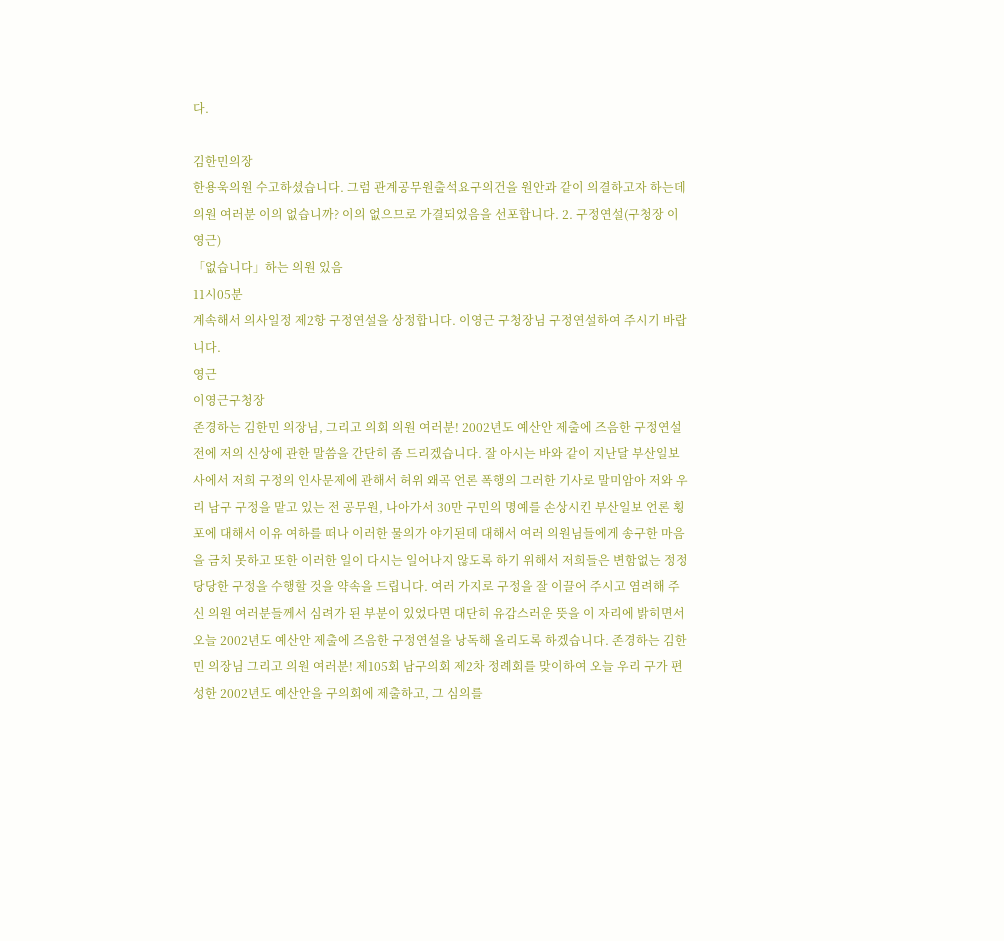다.

김한민의장
한용욱의원 수고하셨습니다. 그럼 관계공무원출석요구의건을 원안과 같이 의결하고자 하는데 의원 여러분 이의 없습니까? 이의 없으므로 가결되었음을 선포합니다. 2. 구정연설(구청장 이영근)
「없습니다」하는 의원 있음
11시05분
계속해서 의사일정 제2항 구정연설을 상정합니다. 이영근 구청장님 구정연설하여 주시기 바랍니다.
영근
이영근구청장
존경하는 김한민 의장님, 그리고 의회 의원 여러분! 2002년도 예산안 제출에 즈음한 구정연설 전에 저의 신상에 관한 말씀을 간단히 좀 드리겠습니다. 잘 아시는 바와 같이 지난달 부산일보사에서 저희 구정의 인사문제에 관해서 허위 왜곡 언론 폭행의 그러한 기사로 말미암아 저와 우리 남구 구정을 맡고 있는 전 공무원, 나아가서 30만 구민의 명예를 손상시킨 부산일보 언론 횡포에 대해서 이유 여하를 떠나 이러한 물의가 야기된데 대해서 여러 의원님들에게 송구한 마음을 금치 못하고 또한 이러한 일이 다시는 일어나지 않도록 하기 위해서 저희들은 변함없는 정정당당한 구정을 수행할 것을 약속을 드립니다. 여러 가지로 구정을 잘 이끌어 주시고 염려해 주신 의원 여러분들께서 심려가 된 부분이 있었다면 대단히 유감스러운 뜻을 이 자리에 밝히면서 오늘 2002년도 예산안 제출에 즈음한 구정연설을 낭독해 올리도록 하겠습니다. 존경하는 김한민 의장님 그리고 의원 여러분! 제105회 남구의회 제2차 정례회를 맞이하여 오늘 우리 구가 편성한 2002년도 예산안을 구의회에 제출하고, 그 심의를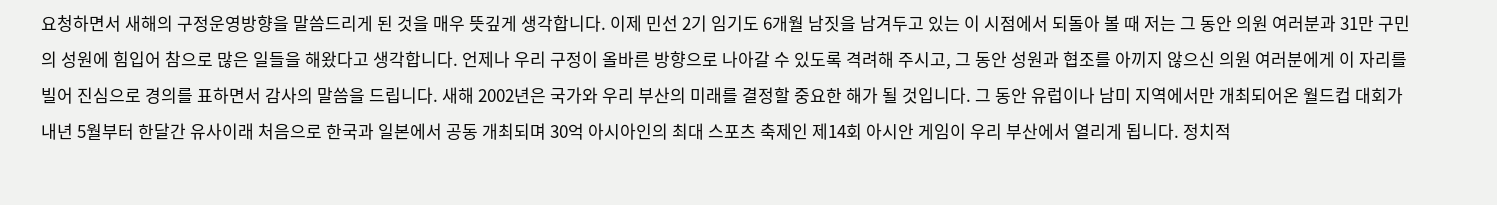요청하면서 새해의 구정운영방향을 말씀드리게 된 것을 매우 뜻깊게 생각합니다. 이제 민선 2기 임기도 6개월 남짓을 남겨두고 있는 이 시점에서 되돌아 볼 때 저는 그 동안 의원 여러분과 31만 구민의 성원에 힘입어 참으로 많은 일들을 해왔다고 생각합니다. 언제나 우리 구정이 올바른 방향으로 나아갈 수 있도록 격려해 주시고, 그 동안 성원과 협조를 아끼지 않으신 의원 여러분에게 이 자리를 빌어 진심으로 경의를 표하면서 감사의 말씀을 드립니다. 새해 2002년은 국가와 우리 부산의 미래를 결정할 중요한 해가 될 것입니다. 그 동안 유럽이나 남미 지역에서만 개최되어온 월드컵 대회가 내년 5월부터 한달간 유사이래 처음으로 한국과 일본에서 공동 개최되며 30억 아시아인의 최대 스포츠 축제인 제14회 아시안 게임이 우리 부산에서 열리게 됩니다. 정치적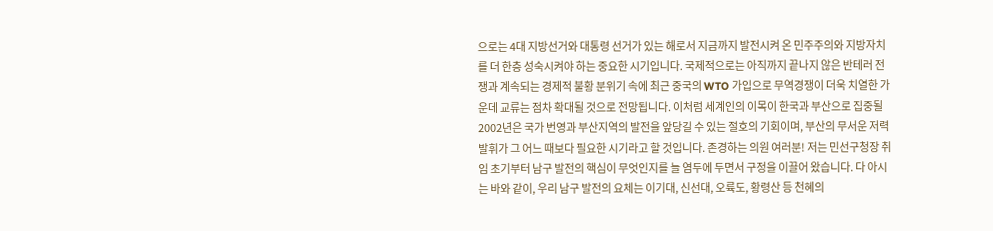으로는 4대 지방선거와 대통령 선거가 있는 해로서 지금까지 발전시켜 온 민주주의와 지방자치를 더 한층 성숙시켜야 하는 중요한 시기입니다. 국제적으로는 아직까지 끝나지 않은 반테러 전쟁과 계속되는 경제적 불황 분위기 속에 최근 중국의 WTO 가입으로 무역경쟁이 더욱 치열한 가운데 교류는 점차 확대될 것으로 전망됩니다. 이처럼 세계인의 이목이 한국과 부산으로 집중될 2002년은 국가 번영과 부산지역의 발전을 앞당길 수 있는 절호의 기회이며, 부산의 무서운 저력발휘가 그 어느 때보다 필요한 시기라고 할 것입니다. 존경하는 의원 여러분! 저는 민선구청장 취임 초기부터 남구 발전의 핵심이 무엇인지를 늘 염두에 두면서 구정을 이끌어 왔습니다. 다 아시는 바와 같이, 우리 남구 발전의 요체는 이기대, 신선대, 오륙도, 황령산 등 천혜의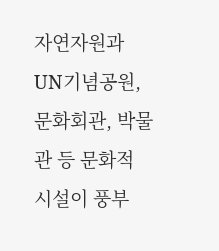자연자원과 UN기념공원, 문화회관, 박물관 등 문화적 시설이 풍부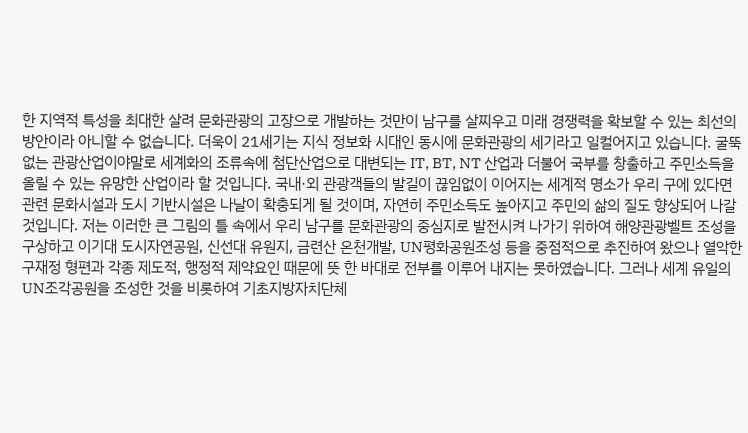한 지역적 특성을 최대한 살려 문화관광의 고장으로 개발하는 것만이 남구를 살찌우고 미래 경쟁력을 확보할 수 있는 최선의 방안이라 아니할 수 없습니다. 더욱이 21세기는 지식 정보화 시대인 동시에 문화관광의 세기라고 일컬어지고 있습니다. 굴뚝 없는 관광산업이야말로 세계화의 조류속에 첨단산업으로 대변되는 IT, BT, NT 산업과 더불어 국부를 창출하고 주민소득을 올릴 수 있는 유망한 산업이라 할 것입니다. 국내·외 관광객들의 발길이 끊임없이 이어지는 세계적 명소가 우리 구에 있다면 관련 문화시설과 도시 기반시설은 나날이 확충되게 될 것이며, 자연히 주민소득도 높아지고 주민의 삶의 질도 향상되어 나갈 것입니다. 저는 이러한 큰 그림의 틀 속에서 우리 남구를 문화관광의 중심지로 발전시켜 나가기 위하여 해양관광벨트 조성을 구상하고 이기대 도시자연공원, 신선대 유원지, 금련산 온천개발, UN평화공원조성 등을 중점적으로 추진하여 왔으나 열악한 구재정 형편과 각종 제도적, 행정적 제약요인 때문에 뜻 한 바대로 전부를 이루어 내지는 못하였습니다. 그러나 세계 유일의 UN조각공원을 조성한 것을 비롯하여 기초지방자치단체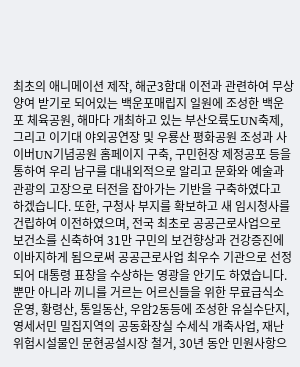최초의 애니메이션 제작, 해군3함대 이전과 관련하여 무상양여 받기로 되어있는 백운포매립지 일원에 조성한 백운포 체육공원, 해마다 개최하고 있는 부산오륙도UN축제, 그리고 이기대 야외공연장 및 우룡산 평화공원 조성과 사이버UN기념공원 홈페이지 구축, 구민헌장 제정공포 등을 통하여 우리 남구를 대내외적으로 알리고 문화와 예술과 관광의 고장으로 터전을 잡아가는 기반을 구축하였다고 하겠습니다. 또한, 구청사 부지를 확보하고 새 임시청사를 건립하여 이전하였으며, 전국 최초로 공공근로사업으로 보건소를 신축하여 31만 구민의 보건향상과 건강증진에 이바지하게 됨으로써 공공근로사업 최우수 기관으로 선정되어 대통령 표창을 수상하는 영광을 안기도 하였습니다. 뿐만 아니라 끼니를 거르는 어르신들을 위한 무료급식소 운영, 황령산, 통일동산, 우암2동등에 조성한 유실수단지, 영세서민 밀집지역의 공동화장실 수세식 개축사업, 재난 위험시설물인 문현공설시장 철거, 30년 동안 민원사항으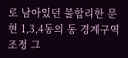로 남아있던 불합리한 문현 1,3,4동의 동 경계구역 조정 그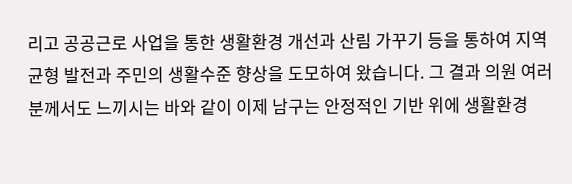리고 공공근로 사업을 통한 생활환경 개선과 산림 가꾸기 등을 통하여 지역 균형 발전과 주민의 생활수준 향상을 도모하여 왔습니다. 그 결과 의원 여러분께서도 느끼시는 바와 같이 이제 남구는 안정적인 기반 위에 생활환경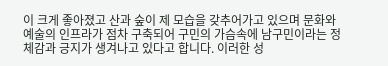이 크게 좋아졌고 산과 숲이 제 모습을 갖추어가고 있으며 문화와 예술의 인프라가 점차 구축되어 구민의 가슴속에 남구민이라는 정체감과 긍지가 생겨나고 있다고 합니다. 이러한 성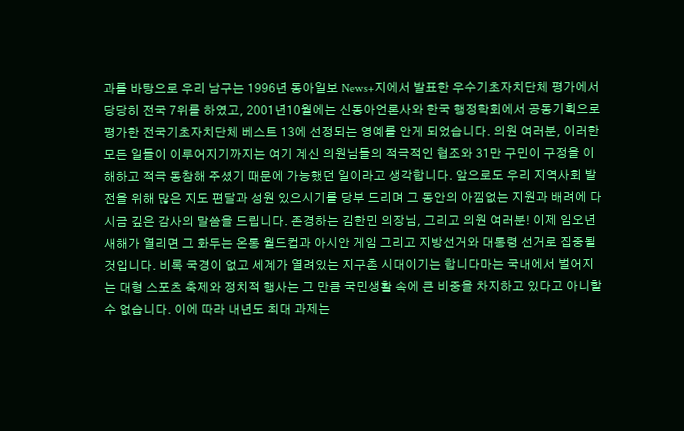과를 바탕으로 우리 남구는 1996년 동아일보 News+지에서 발표한 우수기초자치단체 평가에서 당당히 전국 7위를 하였고, 2001년10월에는 신동아언론사와 한국 행정학회에서 공동기획으로 평가한 전국기초자치단체 베스트 13에 선정되는 영예를 안게 되었습니다. 의원 여러분, 이러한 모든 일들이 이루어지기까지는 여기 계신 의원님들의 적극적인 협조와 31만 구민이 구정을 이해하고 적극 동참해 주셨기 때문에 가능했던 일이라고 생각합니다. 앞으로도 우리 지역사회 발전을 위해 많은 지도 편달과 성원 있으시기를 당부 드리며 그 동안의 아낌없는 지원과 배려에 다시금 깊은 감사의 말씀을 드립니다. 존경하는 김한민 의장님, 그리고 의원 여러분! 이제 임오년 새해가 열리면 그 화두는 온통 월드컵과 아시안 게임 그리고 지방선거와 대통령 선거로 집중될 것입니다. 비록 국경이 없고 세계가 열려있는 지구촌 시대이기는 합니다마는 국내에서 벌어지는 대형 스포츠 축제와 정치적 행사는 그 만큼 국민생활 속에 큰 비중을 차지하고 있다고 아니할 수 없습니다. 이에 따라 내년도 최대 과제는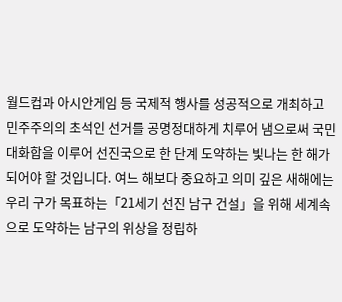월드컵과 아시안게임 등 국제적 행사를 성공적으로 개최하고 민주주의의 초석인 선거를 공명정대하게 치루어 냄으로써 국민 대화합을 이루어 선진국으로 한 단계 도약하는 빛나는 한 해가 되어야 할 것입니다. 여느 해보다 중요하고 의미 깊은 새해에는 우리 구가 목표하는「21세기 선진 남구 건설」을 위해 세계속으로 도약하는 남구의 위상을 정립하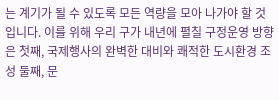는 계기가 될 수 있도록 모든 역량을 모아 나가야 할 것입니다. 이를 위해 우리 구가 내년에 펼칠 구정운영 방향은 첫째, 국제행사의 완벽한 대비와 쾌적한 도시환경 조성 둘째, 문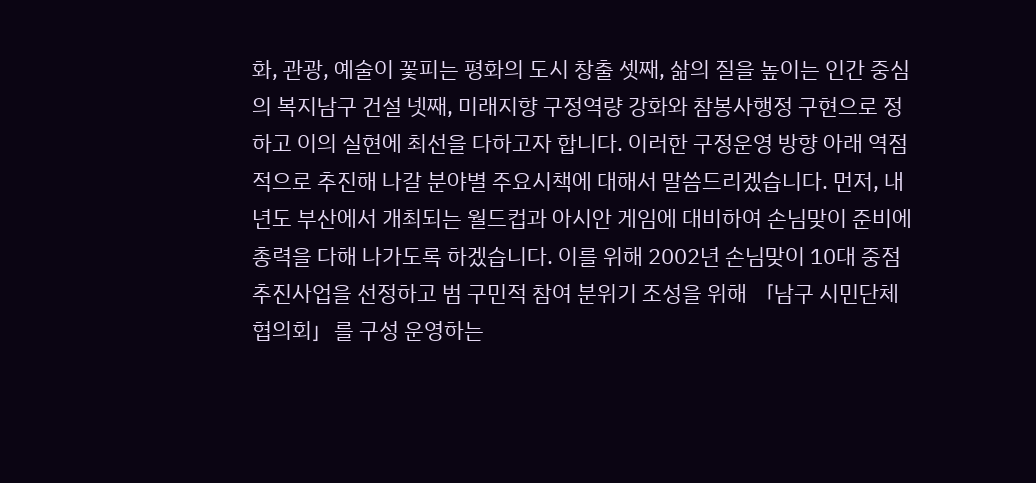화, 관광, 예술이 꽃피는 평화의 도시 창출 셋째, 삶의 질을 높이는 인간 중심의 복지남구 건설 넷째, 미래지향 구정역량 강화와 참봉사행정 구현으로 정하고 이의 실현에 최선을 다하고자 합니다. 이러한 구정운영 방향 아래 역점적으로 추진해 나갈 분야별 주요시책에 대해서 말씀드리겠습니다. 먼저, 내년도 부산에서 개최되는 월드컵과 아시안 게임에 대비하여 손님맞이 준비에 총력을 다해 나가도록 하겠습니다. 이를 위해 2002년 손님맞이 10대 중점추진사업을 선정하고 범 구민적 참여 분위기 조성을 위해 「남구 시민단체 협의회」를 구성 운영하는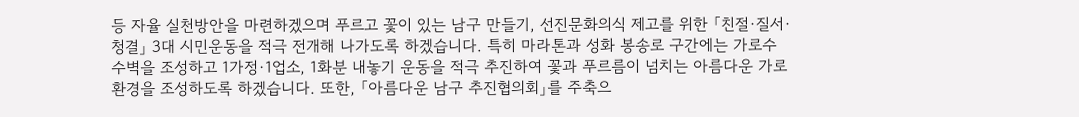등 자율 실천방안을 마련하겠으며 푸르고 꽃이 있는 남구 만들기, 선진문화의식 제고를 위한 「친절·질서·청결」 3대 시민운동을 적극 전개해 나가도록 하겠습니다. 특히 마라톤과 성화 봉송로 구간에는 가로수 수벽을 조성하고 1가정·1업소, 1화분 내놓기 운동을 적극 추진하여 꽃과 푸르름이 넘치는 아름다운 가로환경을 조성하도록 하겠습니다. 또한, 「아름다운 남구 추진협의회」를 주축으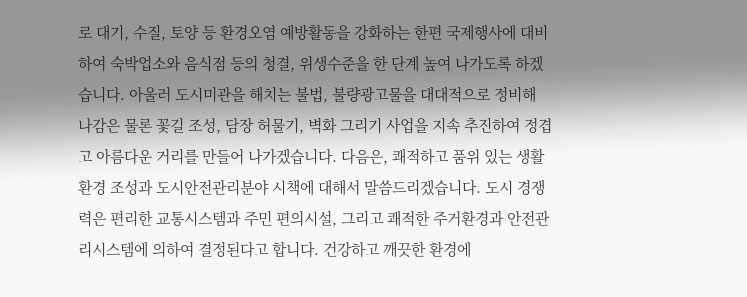로 대기, 수질, 토양 등 환경오염 예방활동을 강화하는 한편 국제행사에 대비하여 숙박업소와 음식점 등의 청결, 위생수준을 한 단계 높여 나가도록 하겠습니다. 아울러 도시미관을 해치는 불법, 불량광고물을 대대적으로 정비해 나감은 물론 꽃길 조성, 담장 허물기, 벽화 그리기 사업을 지속 추진하여 정겹고 아름다운 거리를 만들어 나가겠습니다. 다음은, 쾌적하고 품위 있는 생활환경 조성과 도시안전관리분야 시책에 대해서 말씀드리겠습니다. 도시 경쟁력은 편리한 교통시스템과 주민 편의시설, 그리고 쾌적한 주거환경과 안전관리시스템에 의하여 결정된다고 합니다. 건강하고 깨끗한 환경에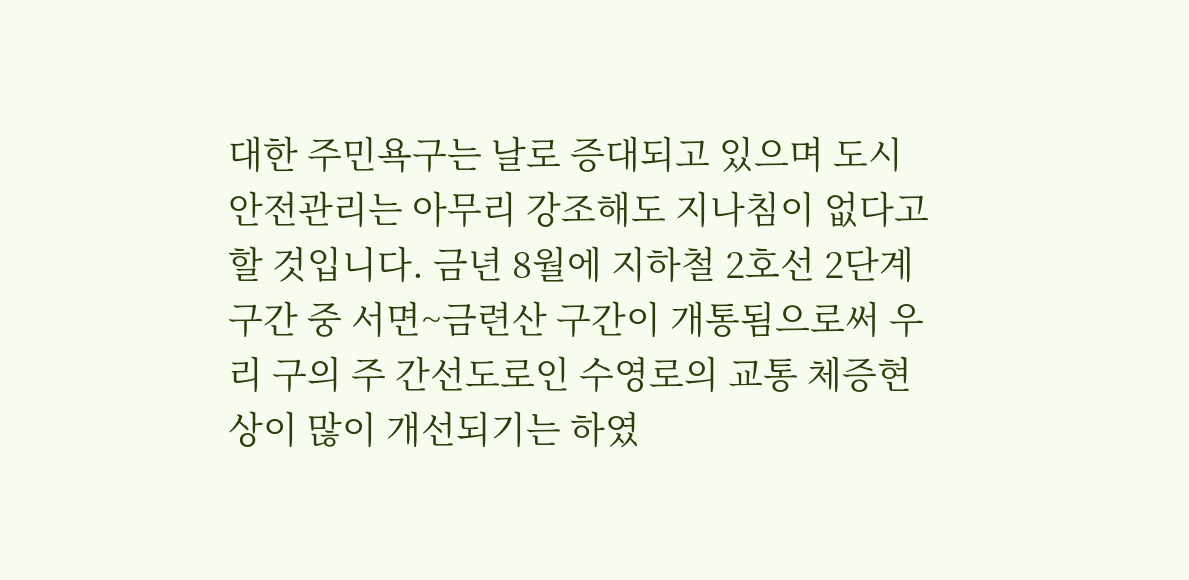대한 주민욕구는 날로 증대되고 있으며 도시 안전관리는 아무리 강조해도 지나침이 없다고 할 것입니다. 금년 8월에 지하철 2호선 2단계 구간 중 서면~금련산 구간이 개통됨으로써 우리 구의 주 간선도로인 수영로의 교통 체증현상이 많이 개선되기는 하였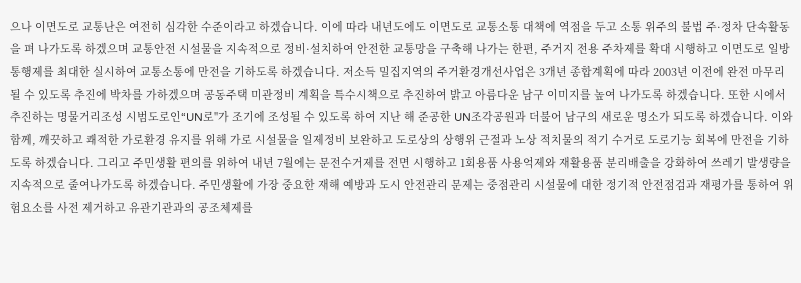으나 이면도로 교통난은 여전히 심각한 수준이라고 하겠습니다. 이에 따라 내년도에도 이면도로 교통소통 대책에 역점을 두고 소통 위주의 불법 주·정차 단속활동을 펴 나가도록 하겠으며 교통안전 시설물을 지속적으로 정비·설치하여 안전한 교통망을 구축해 나가는 한편, 주거지 전용 주차제를 확대 시행하고 이면도로 일방통행제를 최대한 실시하여 교통소통에 만전을 기하도록 하겠습니다. 저소득 밀집지역의 주거환경개선사업은 3개년 종합계획에 따라 2003년 이전에 완전 마무리 될 수 있도록 추진에 박차를 가하겠으며 공동주택 미관정비 계획을 특수시책으로 추진하여 밝고 아름다운 남구 이미지를 높여 나가도록 하겠습니다. 또한 시에서 추진하는 명물거리조성 시범도로인“UN로"가 조기에 조성될 수 있도록 하여 지난 해 준공한 UN조각공원과 더불어 남구의 새로운 명소가 되도록 하겠습니다. 이와 함께, 깨끗하고 쾌적한 가로환경 유지를 위해 가로 시설물을 일제정비 보완하고 도로상의 상행위 근절과 노상 적치물의 적기 수거로 도로기능 회복에 만전을 기하도록 하겠습니다. 그리고 주민생활 편의를 위하여 내년 7월에는 문전수거제를 전면 시행하고 1회용품 사용억제와 재활용품 분리배출을 강화하여 쓰레기 발생량을 지속적으로 줄여나가도록 하겠습니다. 주민생활에 가장 중요한 재해 예방과 도시 안전관리 문제는 중점관리 시설물에 대한 정기적 안전점검과 재평가를 통하여 위험요소를 사전 제거하고 유관기관과의 공조체제를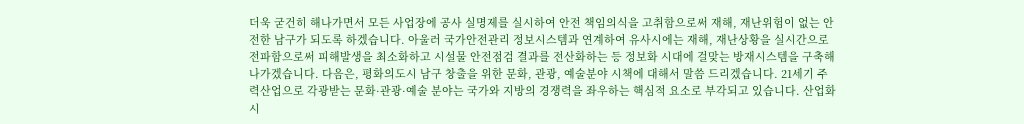더욱 굳건히 해나가면서 모든 사업장에 공사 실명제를 실시하여 안전 책임의식을 고취함으로써 재해, 재난위험이 없는 안전한 남구가 되도록 하겠습니다. 아울러 국가안전관리 정보시스템과 연계하여 유사시에는 재해, 재난상황을 실시간으로 전파함으로써 피해발생을 최소화하고 시설물 안전점검 결과를 전산화하는 등 정보화 시대에 걸맞는 방재시스템을 구축해 나가겠습니다. 다음은, 평화의도시 남구 창출을 위한 문화, 관광, 예술분야 시책에 대해서 말씀 드리겠습니다. 21세기 주력산업으로 각광받는 문화·관광·예술 분야는 국가와 지방의 경쟁력을 좌우하는 핵심적 요소로 부각되고 있습니다. 산업화 시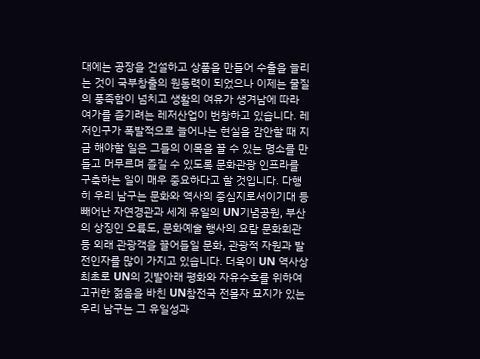대에는 공장을 건설하고 상품을 만들어 수출을 늘리는 것이 국부창출의 원동력이 되었으나 이제는 물질의 풍족함이 넘치고 생활의 여유가 생겨남에 따라 여가를 즐기려는 레저산업이 번창하고 있습니다. 레저인구가 폭발적으로 늘어나는 현실을 감안할 때 지금 해야할 일은 그들의 이목을 끌 수 있는 명소를 만들고 머무르며 즐길 수 있도록 문화관광 인프라를 구축하는 일이 매우 중요하다고 할 것입니다. 다행히 우리 남구는 문화와 역사의 중심지로서이기대 등 빼어난 자연경관과 세계 유일의 UN기념공원, 부산의 상징인 오륙도, 문화예술 행사의 요람 문화회관등 외래 관광객을 끌어들일 문화, 관광적 자원과 발전인자를 많이 가지고 있습니다. 더욱이 UN 역사상 최초로 UN의 깃발아래 평화와 자유수호를 위하여 고귀한 젊음을 바친 UN참전국 전몰자 묘지가 있는 우리 남구는 그 유일성과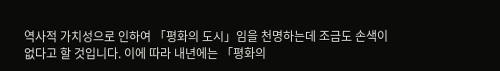역사적 가치성으로 인하여 「평화의 도시」임을 천명하는데 조금도 손색이 없다고 할 것입니다. 이에 따라 내년에는 「평화의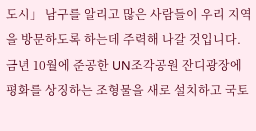도시」 남구를 알리고 많은 사람들이 우리 지역을 방문하도록 하는데 주력해 나갈 것입니다. 금년 10월에 준공한 UN조각공원 잔디광장에 평화를 상징하는 조형물을 새로 설치하고 국토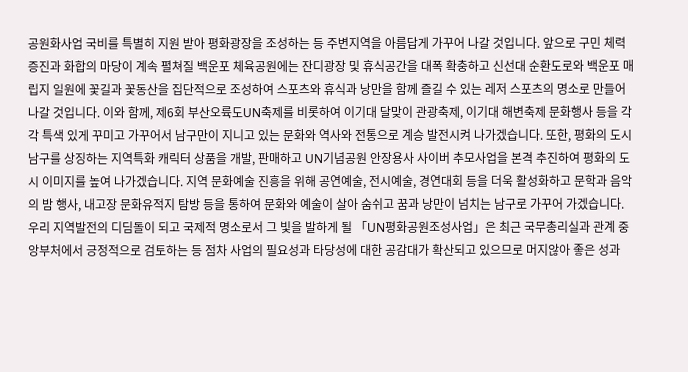공원화사업 국비를 특별히 지원 받아 평화광장을 조성하는 등 주변지역을 아름답게 가꾸어 나갈 것입니다. 앞으로 구민 체력증진과 화합의 마당이 계속 펼쳐질 백운포 체육공원에는 잔디광장 및 휴식공간을 대폭 확충하고 신선대 순환도로와 백운포 매립지 일원에 꽃길과 꽃동산을 집단적으로 조성하여 스포츠와 휴식과 낭만을 함께 즐길 수 있는 레저 스포츠의 명소로 만들어 나갈 것입니다. 이와 함께, 제6회 부산오륙도UN축제를 비롯하여 이기대 달맞이 관광축제, 이기대 해변축제 문화행사 등을 각각 특색 있게 꾸미고 가꾸어서 남구만이 지니고 있는 문화와 역사와 전통으로 계승 발전시켜 나가겠습니다. 또한, 평화의 도시 남구를 상징하는 지역특화 캐릭터 상품을 개발, 판매하고 UN기념공원 안장용사 사이버 추모사업을 본격 추진하여 평화의 도시 이미지를 높여 나가겠습니다. 지역 문화예술 진흥을 위해 공연예술, 전시예술, 경연대회 등을 더욱 활성화하고 문학과 음악의 밤 행사, 내고장 문화유적지 탐방 등을 통하여 문화와 예술이 살아 숨쉬고 꿈과 낭만이 넘치는 남구로 가꾸어 가겠습니다. 우리 지역발전의 디딤돌이 되고 국제적 명소로서 그 빛을 발하게 될 「UN평화공원조성사업」은 최근 국무총리실과 관계 중앙부처에서 긍정적으로 검토하는 등 점차 사업의 필요성과 타당성에 대한 공감대가 확산되고 있으므로 머지않아 좋은 성과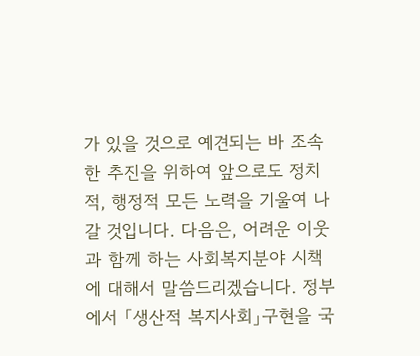가 있을 것으로 예견되는 바 조속한 추진을 위하여 앞으로도 정치적, 행정적 모든 노력을 기울여 나갈 것입니다. 다음은, 어려운 이웃과 함께 하는 사회복지분야 시책에 대해서 말씀드리겠습니다. 정부에서 「생산적 복지사회」구현을 국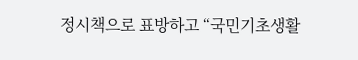정시책으로 표방하고 “국민기초생활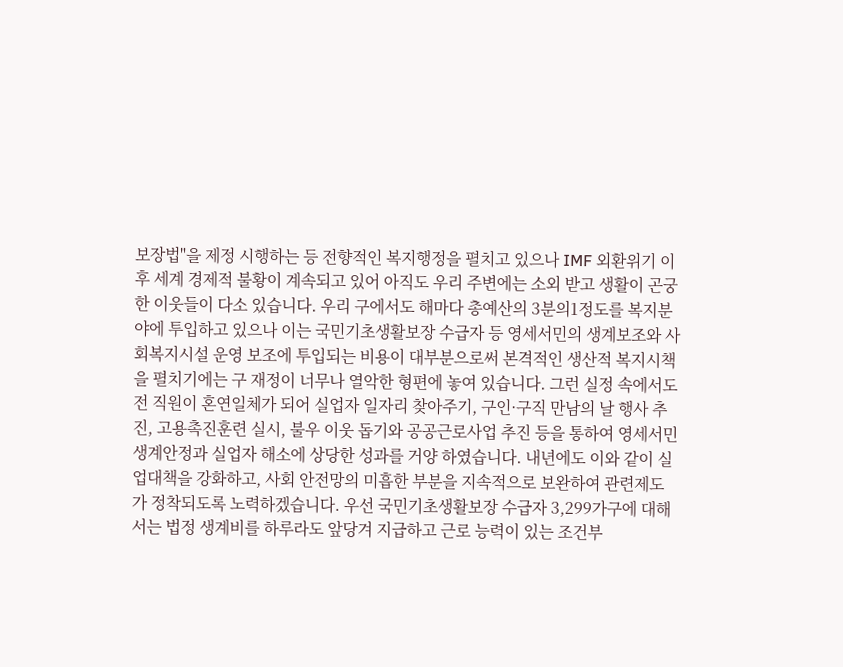보장법"을 제정 시행하는 등 전향적인 복지행정을 펼치고 있으나 IMF 외환위기 이후 세계 경제적 불황이 계속되고 있어 아직도 우리 주변에는 소외 받고 생활이 곤궁한 이웃들이 다소 있습니다. 우리 구에서도 해마다 총예산의 3분의1정도를 복지분야에 투입하고 있으나 이는 국민기초생활보장 수급자 등 영세서민의 생계보조와 사회복지시설 운영 보조에 투입되는 비용이 대부분으로써 본격적인 생산적 복지시책을 펼치기에는 구 재정이 너무나 열악한 형편에 놓여 있습니다. 그런 실정 속에서도 전 직원이 혼연일체가 되어 실업자 일자리 찾아주기, 구인·구직 만남의 날 행사 추진, 고용촉진훈련 실시, 불우 이웃 돕기와 공공근로사업 추진 등을 통하여 영세서민 생계안정과 실업자 해소에 상당한 성과를 거양 하였습니다. 내년에도 이와 같이 실업대책을 강화하고, 사회 안전망의 미흡한 부분을 지속적으로 보완하여 관련제도가 정착되도록 노력하겠습니다. 우선 국민기초생활보장 수급자 3,299가구에 대해서는 법정 생계비를 하루라도 앞당겨 지급하고 근로 능력이 있는 조건부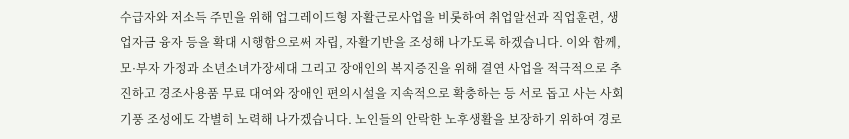수급자와 저소득 주민을 위해 업그레이드형 자활근로사업을 비롯하여 취업알선과 직업훈련, 생업자금 융자 등을 확대 시행함으로써 자립, 자활기반을 조성해 나가도록 하겠습니다. 이와 함께, 모·부자 가정과 소년소녀가장세대 그리고 장애인의 복지증진을 위해 결연 사업을 적극적으로 추진하고 경조사용품 무료 대여와 장애인 편의시설을 지속적으로 확충하는 등 서로 돕고 사는 사회기풍 조성에도 각별히 노력해 나가겠습니다. 노인들의 안락한 노후생활을 보장하기 위하여 경로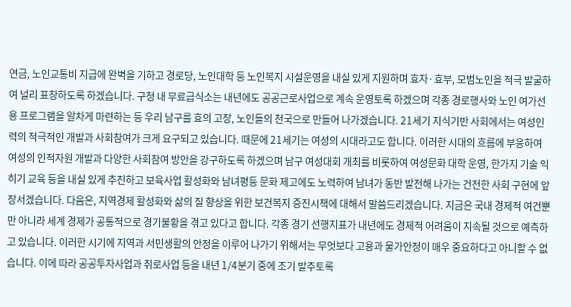연금, 노인교통비 지급에 완벽을 기하고 경로당, 노인대학 등 노인복지 시설운영을 내실 있게 지원하며 효자·효부, 모범노인을 적극 발굴하여 널리 표창하도록 하겠습니다. 구청 내 무료급식소는 내년에도 공공근로사업으로 계속 운영토록 하겠으며 각종 경로행사와 노인 여가선용 프로그램을 알차게 마련하는 등 우리 남구를 효의 고장, 노인들의 천국으로 만들어 나가겠습니다. 21세기 지식기반 사회에서는 여성인력의 적극적인 개발과 사회참여가 크게 요구되고 있습니다. 때문에 21세기는 여성의 시대라고도 합니다. 이러한 시대의 흐름에 부응하여 여성의 인적자원 개발과 다양한 사회참여 방안을 강구하도록 하겠으며 남구 여성대회 개최를 비롯하여 여성문화 대학 운영, 한가지 기술 익히기 교육 등을 내실 있게 추진하고 보육사업 활성화와 남녀평등 문화 제고에도 노력하여 남녀가 동반 발전해 나가는 건전한 사회 구현에 앞장서겠습니다. 다음은, 지역경제 활성화와 삶의 질 향상을 위한 보건복지 증진시책에 대해서 말씀드리겠습니다. 지금은 국내 경제적 여건뿐만 아니라 세계 경제가 공통적으로 경기불황을 겪고 있다고 합니다. 각종 경기 선행지표가 내년에도 경제적 어려움이 지속될 것으로 예측하고 있습니다. 이러한 시기에 지역과 서민생활의 안정을 이루어 나가기 위해서는 무엇보다 고용과 물가안정이 매우 중요하다고 아니할 수 없습니다. 이에 따라 공공투자사업과 취로사업 등을 내년 1/4분기 중에 조기 발주토록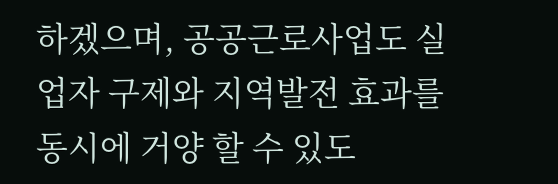하겠으며, 공공근로사업도 실업자 구제와 지역발전 효과를 동시에 거양 할 수 있도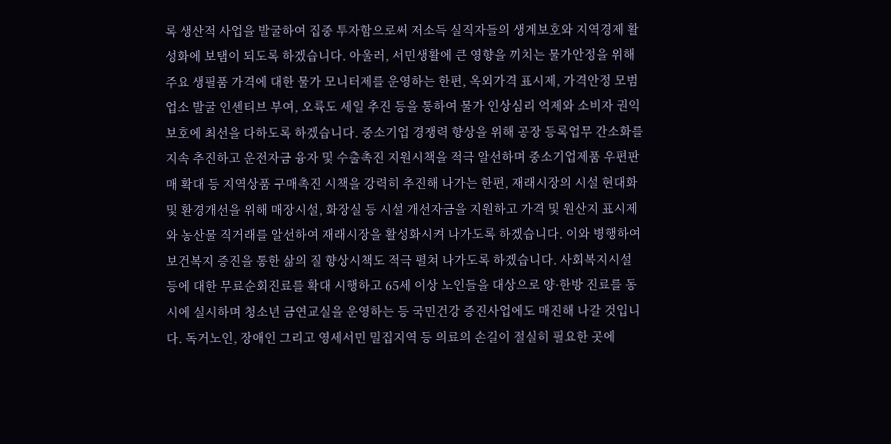록 생산적 사업을 발굴하여 집중 투자함으로써 저소득 실직자들의 생계보호와 지역경제 활성화에 보탬이 되도록 하겠습니다. 아울러, 서민생활에 큰 영향을 끼치는 물가안정을 위해 주요 생필품 가격에 대한 물가 모니터제를 운영하는 한편, 옥외가격 표시제, 가격안정 모범업소 발굴 인센티브 부여, 오륙도 세일 추진 등을 통하여 물가 인상심리 억제와 소비자 권익 보호에 최선을 다하도록 하겠습니다. 중소기업 경쟁력 향상을 위해 공장 등록업무 간소화를 지속 추진하고 운전자금 융자 및 수출촉진 지원시책을 적극 알선하며 중소기업제품 우편판매 확대 등 지역상품 구매촉진 시책을 강력히 추진해 나가는 한편, 재래시장의 시설 현대화 및 환경개선을 위해 매장시설, 화장실 등 시설 개선자금을 지원하고 가격 및 원산지 표시제와 농산물 직거래를 알선하여 재래시장을 활성화시켜 나가도록 하겠습니다. 이와 병행하여 보건복지 증진을 통한 삶의 질 향상시책도 적극 펼쳐 나가도록 하겠습니다. 사회복지시설 등에 대한 무료순회진료를 확대 시행하고 65세 이상 노인들을 대상으로 양·한방 진료를 동시에 실시하며 청소년 금연교실을 운영하는 등 국민건강 증진사업에도 매진해 나갈 것입니다. 독거노인, 장애인 그리고 영세서민 밀집지역 등 의료의 손길이 절실히 필요한 곳에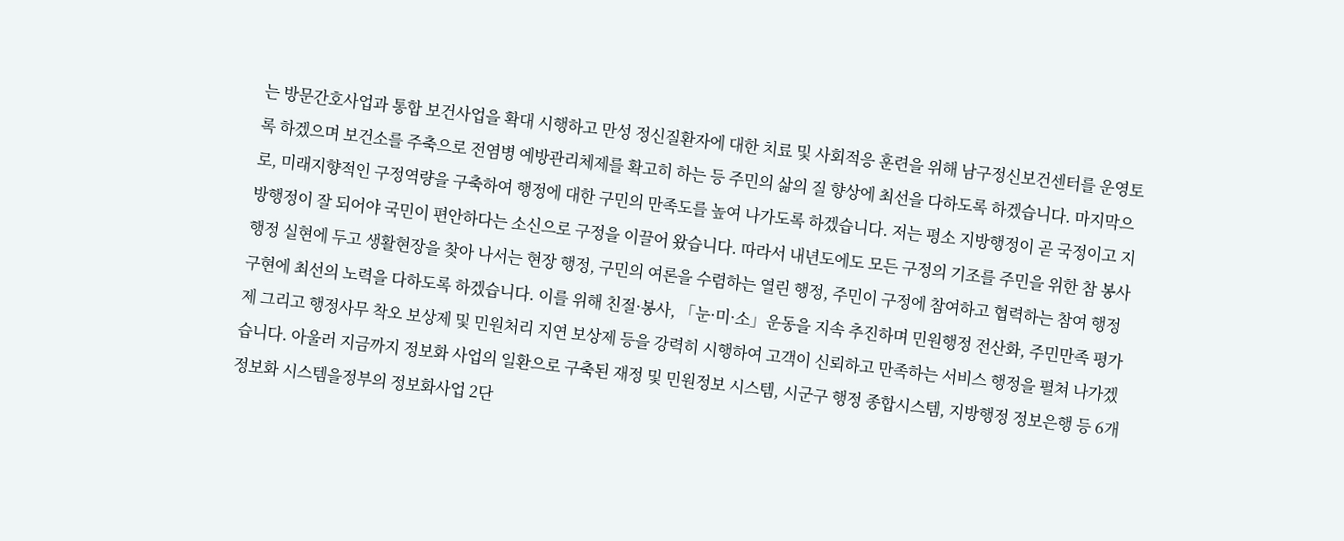는 방문간호사업과 통합 보건사업을 확대 시행하고 만성 정신질환자에 대한 치료 및 사회적응 훈련을 위해 남구정신보건센터를 운영토록 하겠으며 보건소를 주축으로 전염병 예방관리체제를 확고히 하는 등 주민의 삶의 질 향상에 최선을 다하도록 하겠습니다. 마지막으로, 미래지향적인 구정역량을 구축하여 행정에 대한 구민의 만족도를 높여 나가도록 하겠습니다. 저는 평소 지방행정이 곧 국정이고 지방행정이 잘 되어야 국민이 편안하다는 소신으로 구정을 이끌어 왔습니다. 따라서 내년도에도 모든 구정의 기조를 주민을 위한 참 봉사 행정 실현에 두고 생활현장을 찾아 나서는 현장 행정, 구민의 여론을 수렴하는 열린 행정, 주민이 구정에 참여하고 협력하는 참여 행정 구현에 최선의 노력을 다하도록 하겠습니다. 이를 위해 친절·봉사, 「눈·미·소」운동을 지속 추진하며 민원행정 전산화, 주민만족 평가제 그리고 행정사무 착오 보상제 및 민원처리 지연 보상제 등을 강력히 시행하여 고객이 신뢰하고 만족하는 서비스 행정을 펼쳐 나가겠습니다. 아울러 지금까지 정보화 사업의 일환으로 구축된 재정 및 민원정보 시스템, 시군구 행정 종합시스템, 지방행정 정보은행 등 6개 정보화 시스템을정부의 정보화사업 2단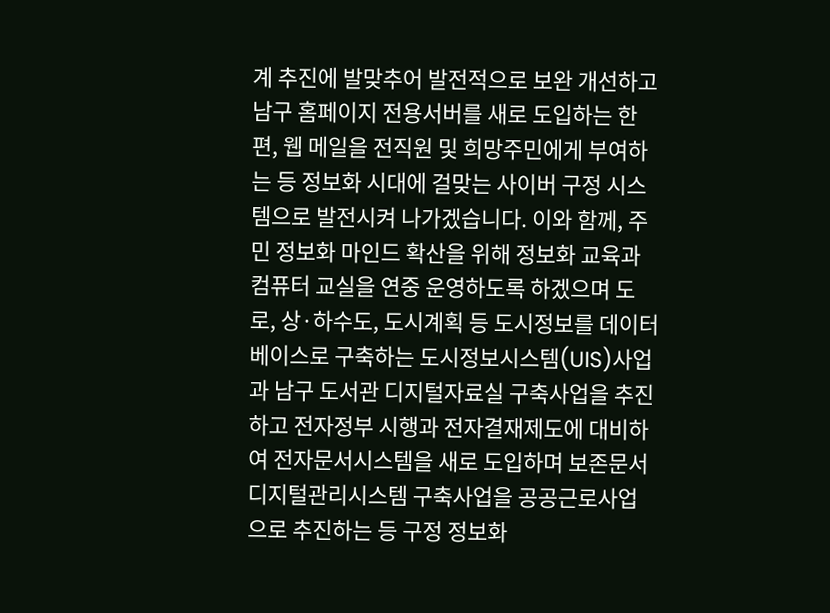계 추진에 발맞추어 발전적으로 보완 개선하고 남구 홈페이지 전용서버를 새로 도입하는 한편, 웹 메일을 전직원 및 희망주민에게 부여하는 등 정보화 시대에 걸맞는 사이버 구정 시스템으로 발전시켜 나가겠습니다. 이와 함께, 주민 정보화 마인드 확산을 위해 정보화 교육과 컴퓨터 교실을 연중 운영하도록 하겠으며 도로, 상·하수도, 도시계획 등 도시정보를 데이터베이스로 구축하는 도시정보시스템(UIS)사업과 남구 도서관 디지털자료실 구축사업을 추진하고 전자정부 시행과 전자결재제도에 대비하여 전자문서시스템을 새로 도입하며 보존문서 디지털관리시스템 구축사업을 공공근로사업으로 추진하는 등 구정 정보화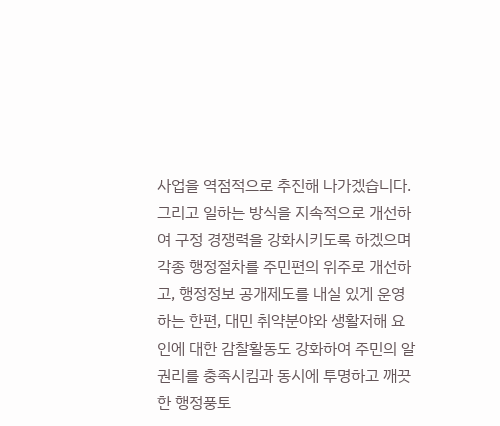사업을 역점적으로 추진해 나가겠습니다. 그리고 일하는 방식을 지속적으로 개선하여 구정 경쟁력을 강화시키도록 하겠으며 각종 행정절차를 주민편의 위주로 개선하고, 행정정보 공개제도를 내실 있게 운영하는 한편, 대민 취약분야와 생활저해 요인에 대한 감찰활동도 강화하여 주민의 알권리를 충족시킴과 동시에 투명하고 깨끗한 행정풍토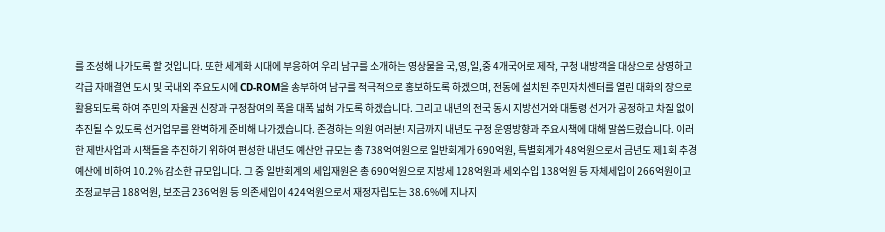를 조성해 나가도록 할 것입니다. 또한 세계화 시대에 부응하여 우리 남구를 소개하는 영상물을 국,영,일,중 4개국어로 제작, 구청 내방객을 대상으로 상영하고 각급 자매결연 도시 및 국내외 주요도시에 CD-ROM을 송부하여 남구를 적극적으로 홍보하도록 하겠으며, 전동에 설치된 주민자치센터를 열린 대화의 장으로 활용되도록 하여 주민의 자율권 신장과 구정참여의 폭을 대폭 넓혀 가도록 하겠습니다. 그리고 내년의 전국 동시 지방선거와 대통령 선거가 공정하고 차질 없이 추진될 수 있도록 선거업무를 완벽하게 준비해 나가겠습니다. 존경하는 의원 여러분! 지금까지 내년도 구정 운영방향과 주요시책에 대해 말씀드렸습니다. 이러한 제반사업과 시책들을 추진하기 위하여 편성한 내년도 예산안 규모는 총 738억여원으로 일반회계가 690억원, 특별회계가 48억원으로서 금년도 제1회 추경예산에 비하여 10.2% 감소한 규모입니다. 그 중 일반회계의 세입재원은 총 690억원으로 지방세 128억원과 세외수입 138억원 등 자체세입이 266억원이고 조정교부금 188억원, 보조금 236억원 등 의존세입이 424억원으로서 재정자립도는 38.6%에 지나지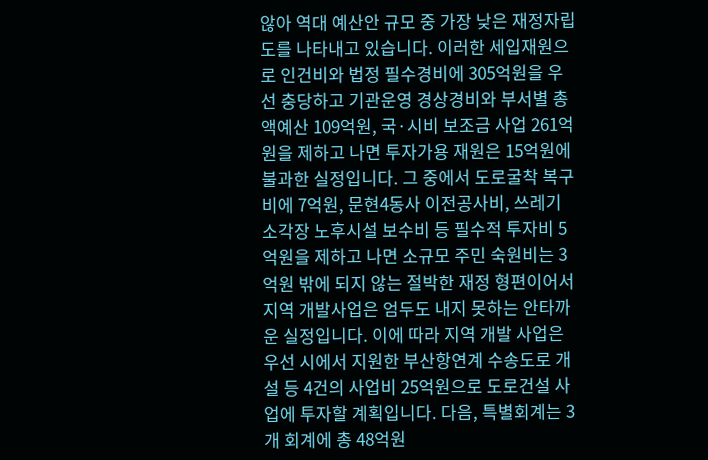않아 역대 예산안 규모 중 가장 낮은 재정자립도를 나타내고 있습니다. 이러한 세입재원으로 인건비와 법정 필수경비에 305억원을 우선 충당하고 기관운영 경상경비와 부서별 총액예산 109억원, 국·시비 보조금 사업 261억원을 제하고 나면 투자가용 재원은 15억원에 불과한 실정입니다. 그 중에서 도로굴착 복구비에 7억원, 문현4동사 이전공사비, 쓰레기 소각장 노후시설 보수비 등 필수적 투자비 5억원을 제하고 나면 소규모 주민 숙원비는 3억원 밖에 되지 않는 절박한 재정 형편이어서 지역 개발사업은 엄두도 내지 못하는 안타까운 실정입니다. 이에 따라 지역 개발 사업은 우선 시에서 지원한 부산항연계 수송도로 개설 등 4건의 사업비 25억원으로 도로건설 사업에 투자할 계획입니다. 다음, 특별회계는 3개 회계에 총 48억원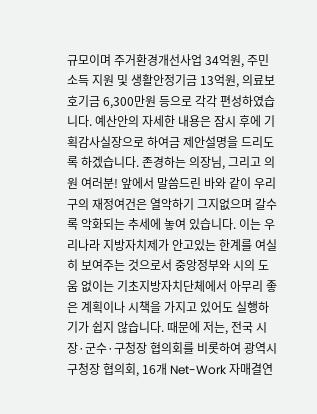규모이며 주거환경개선사업 34억원, 주민소득 지원 및 생활안정기금 13억원, 의료보호기금 6,300만원 등으로 각각 편성하였습니다. 예산안의 자세한 내용은 잠시 후에 기획감사실장으로 하여금 제안설명을 드리도록 하겠습니다. 존경하는 의장님, 그리고 의원 여러분! 앞에서 말씀드린 바와 같이 우리 구의 재정여건은 열악하기 그지없으며 갈수록 악화되는 추세에 놓여 있습니다. 이는 우리나라 지방자치제가 안고있는 한계를 여실히 보여주는 것으로서 중앙정부와 시의 도움 없이는 기초지방자치단체에서 아무리 좋은 계획이나 시책을 가지고 있어도 실행하기가 쉽지 않습니다. 때문에 저는, 전국 시장·군수·구청장 협의회를 비롯하여 광역시 구청장 협의회, 16개 Net-Work 자매결연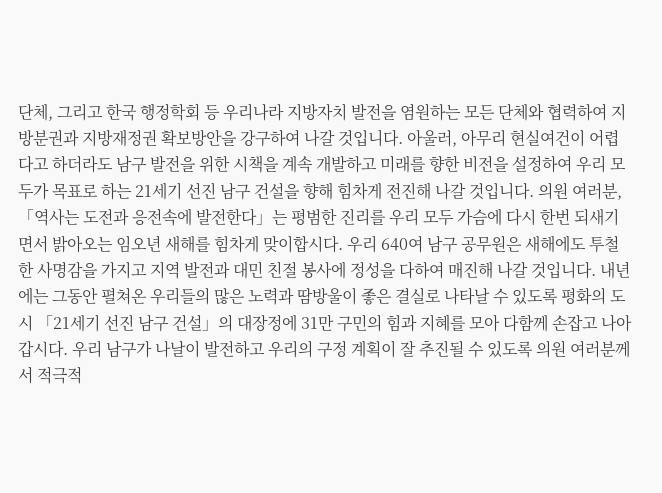단체, 그리고 한국 행정학회 등 우리나라 지방자치 발전을 염원하는 모든 단체와 협력하여 지방분권과 지방재정권 확보방안을 강구하여 나갈 것입니다. 아울러, 아무리 현실여건이 어렵다고 하더라도 남구 발전을 위한 시책을 계속 개발하고 미래를 향한 비전을 설정하여 우리 모두가 목표로 하는 21세기 선진 남구 건설을 향해 힘차게 전진해 나갈 것입니다. 의원 여러분, 「역사는 도전과 응전속에 발전한다」는 평범한 진리를 우리 모두 가슴에 다시 한번 되새기면서 밝아오는 임오년 새해를 힘차게 맞이합시다. 우리 640여 남구 공무원은 새해에도 투철한 사명감을 가지고 지역 발전과 대민 친절 봉사에 정성을 다하여 매진해 나갈 것입니다. 내년에는 그동안 펼쳐온 우리들의 많은 노력과 땀방울이 좋은 결실로 나타날 수 있도록 평화의 도시 「21세기 선진 남구 건설」의 대장정에 31만 구민의 힘과 지혜를 모아 다함께 손잡고 나아갑시다. 우리 남구가 나날이 발전하고 우리의 구정 계획이 잘 추진될 수 있도록 의원 여러분께서 적극적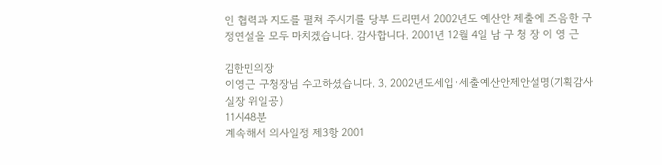인 협력과 지도를 펼쳐 주시기를 당부 드리면서 2002년도 예산안 제출에 즈음한 구정연설을 모두 마치겠습니다. 감사합니다. 2001년 12월 4일 남 구 청 장 이 영 근

김한민의장
이영근 구청장님 수고하셨습니다. 3. 2002년도세입·세출예산안제안설명(기획감사실장 위일공)
11시48분
계속해서 의사일정 제3항 2001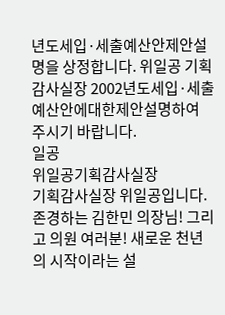년도세입·세출예산안제안설명을 상정합니다. 위일공 기획감사실장 2002년도세입·세출예산안에대한제안설명하여 주시기 바랍니다.
일공
위일공기획감사실장
기획감사실장 위일공입니다. 존경하는 김한민 의장님! 그리고 의원 여러분! 새로운 천년의 시작이라는 설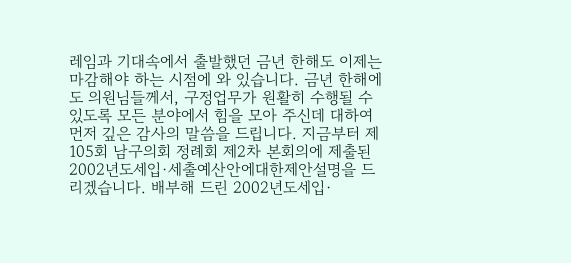레임과 기대속에서 출발했던 금년 한해도 이제는 마감해야 하는 시점에 와 있습니다. 금년 한해에도 의원님들께서, 구정업무가 원활히 수행될 수 있도록 모든 분야에서 힘을 모아 주신데 대하여 먼저 깊은 감사의 말씀을 드립니다. 지금부터 제105회 남구의회 정례회 제2차 본회의에 제출된 2002년도세입·세출예산안에대한제안설명을 드리겠습니다. 배부해 드린 2002년도세입·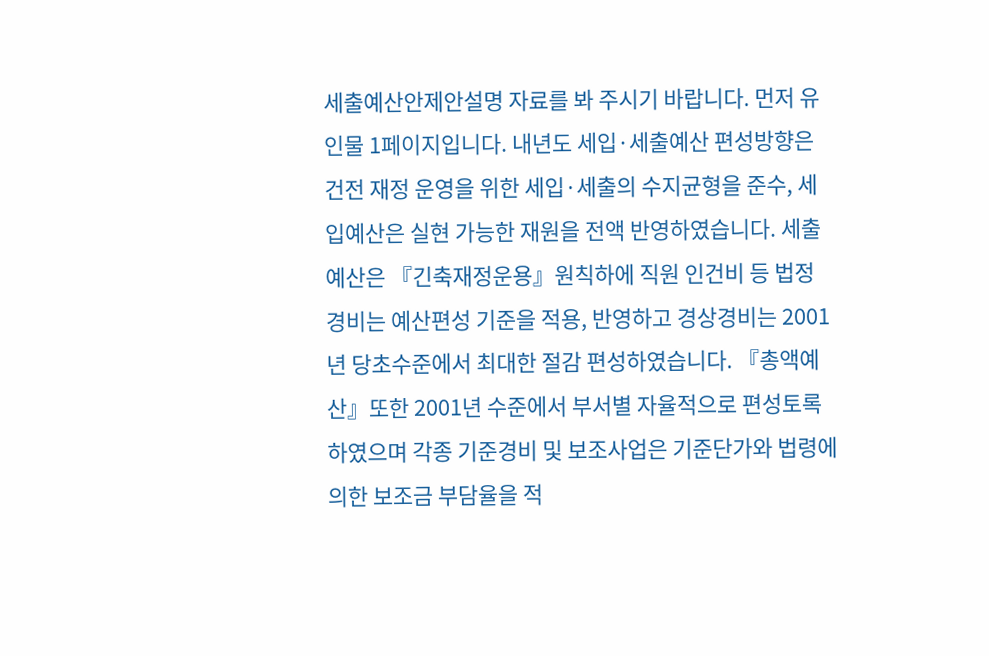세출예산안제안설명 자료를 봐 주시기 바랍니다. 먼저 유인물 1페이지입니다. 내년도 세입·세출예산 편성방향은 건전 재정 운영을 위한 세입·세출의 수지균형을 준수, 세입예산은 실현 가능한 재원을 전액 반영하였습니다. 세출예산은 『긴축재정운용』원칙하에 직원 인건비 등 법정 경비는 예산편성 기준을 적용, 반영하고 경상경비는 2001년 당초수준에서 최대한 절감 편성하였습니다. 『총액예산』또한 2001년 수준에서 부서별 자율적으로 편성토록 하였으며 각종 기준경비 및 보조사업은 기준단가와 법령에 의한 보조금 부담율을 적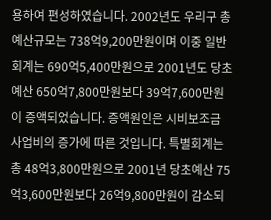용하여 편성하였습니다. 2002년도 우리구 총 예산규모는 738억9,200만원이며 이중 일반회계는 690억5,400만원으로 2001년도 당초예산 650억7,800만원보다 39억7,600만원이 증액되었습니다. 증액원인은 시비보조금 사업비의 증가에 따른 것입니다. 특별회계는 총 48억3,800만원으로 2001년 당초예산 75억3,600만원보다 26억9,800만원이 감소되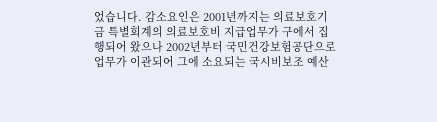었습니다. 감소요인은 2001년까지는 의료보호기금 특별회계의 의료보호비 지급업무가 구에서 집행되어 왔으나 2002년부터 국민건강보험공단으로 업무가 이관되어 그에 소요되는 국시비보조 예산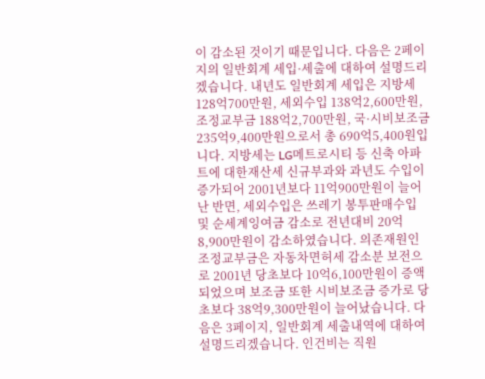이 감소된 것이기 때문입니다. 다음은 2페이지의 일반회계 세입·세출에 대하여 설명드리겠습니다. 내년도 일반회계 세입은 지방세 128억700만원, 세외수입 138억2,600만원, 조정교부금 188억2,700만원, 국·시비보조금 235억9,400만원으로서 총 690억5,400원입니다. 지방세는 LG메트로시티 등 신축 아파트에 대한재산세 신규부과와 과년도 수입이 증가되어 2001년보다 11억900만원이 늘어난 반면, 세외수입은 쓰레기 봉투판매수입 및 순세계잉여금 감소로 전년대비 20억8,900만원이 감소하였습니다. 의존재원인 조정교부금은 자동차면허세 감소분 보전으로 2001년 당초보다 10억6,100만원이 증액되었으며 보조금 또한 시비보조금 증가로 당초보다 38억9,300만원이 늘어났습니다. 다음은 3페이지, 일반회계 세출내역에 대하여 설명드리겠습니다. 인건비는 직원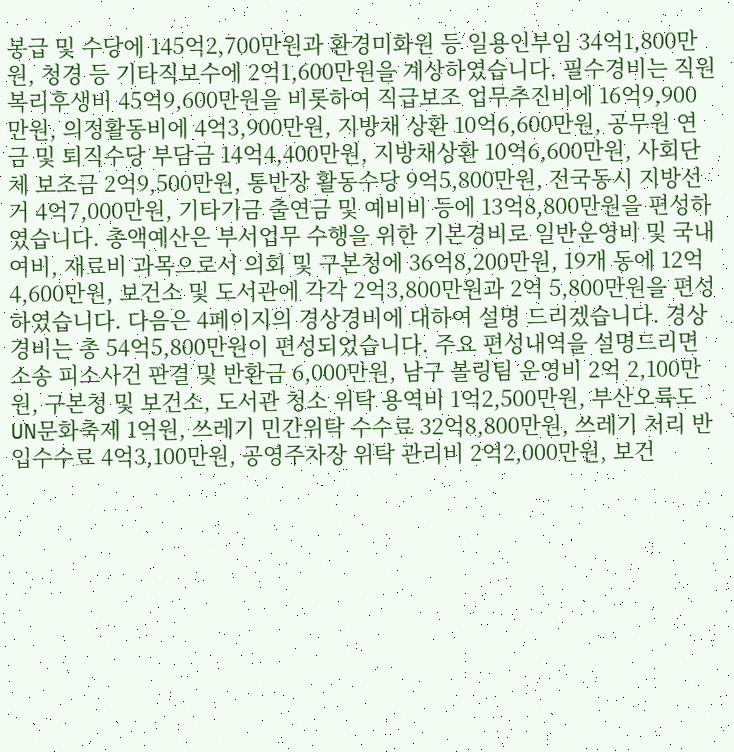봉급 및 수당에 145억2,700만원과 환경미화원 등 일용인부임 34억1,800만원, 청경 등 기타직보수에 2억1,600만원을 계상하였습니다. 필수경비는 직원 복리후생비 45억9,600만원을 비롯하여 직급보조 업무추진비에 16억9,900만원, 의정활동비에 4억3,900만원, 지방채 상환 10억6,600만원, 공무원 연금 및 퇴직수당 부담금 14억4,400만원, 지방채상환 10억6,600만원, 사회단체 보조금 2억9,500만원, 통반장 활동수당 9억5,800만원, 전국동시 지방선거 4억7,000만원, 기타기금 출연금 및 예비비 등에 13억8,800만원을 편성하였습니다. 총액예산은 부서업무 수행을 위한 기본경비로 일반운영비 및 국내여비, 재료비 과목으로서 의회 및 구본청에 36억8,200만원, 19개 동에 12억4,600만원, 보건소 및 도서관에 각각 2억3,800만원과 2억 5,800만원을 편성하였습니다. 다음은 4페이지의 경상경비에 대하여 설명 드리겠습니다. 경상경비는 총 54억5,800만원이 편성되었습니다. 주요 편성내역을 설명드리면 소송 피소사건 판결 및 반환금 6,000만원, 남구 볼링팀 운영비 2억 2,100만원, 구본청 및 보건소, 도서관 청소 위탁 용역비 1억2,500만원, 부산오륙도UN문화축제 1억원, 쓰레기 민간위탁 수수료 32억8,800만원, 쓰레기 처리 반입수수료 4억3,100만원, 공영주차장 위탁 관리비 2억2,000만원, 보건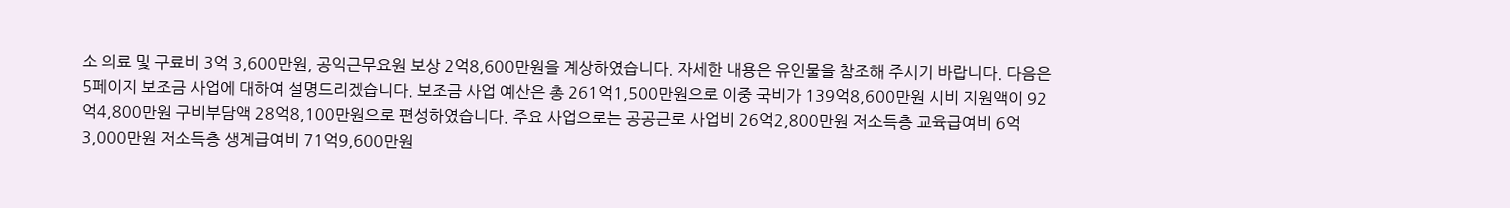소 의료 및 구료비 3억 3,600만원, 공익근무요원 보상 2억8,600만원을 계상하였습니다. 자세한 내용은 유인물을 참조해 주시기 바랍니다. 다음은 5페이지 보조금 사업에 대하여 설명드리겠습니다. 보조금 사업 예산은 총 261억1,500만원으로 이중 국비가 139억8,600만원 시비 지원액이 92억4,800만원 구비부담액 28억8,100만원으로 편성하였습니다. 주요 사업으로는 공공근로 사업비 26억2,800만원 저소득층 교육급여비 6억3,000만원 저소득층 생계급여비 71억9,600만원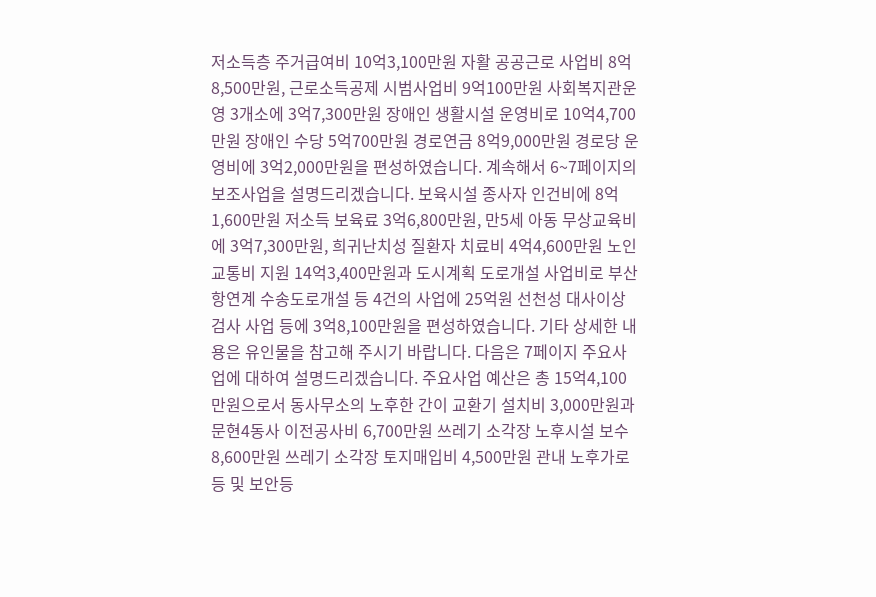저소득층 주거급여비 10억3,100만원 자활 공공근로 사업비 8억8,500만원, 근로소득공제 시범사업비 9억100만원 사회복지관운영 3개소에 3억7,300만원 장애인 생활시설 운영비로 10억4,700만원 장애인 수당 5억700만원 경로연금 8억9,000만원 경로당 운영비에 3억2,000만원을 편성하였습니다. 계속해서 6~7페이지의 보조사업을 설명드리겠습니다. 보육시설 종사자 인건비에 8억1,600만원 저소득 보육료 3억6,800만원, 만5세 아동 무상교육비에 3억7,300만원, 희귀난치성 질환자 치료비 4억4,600만원 노인교통비 지원 14억3,400만원과 도시계획 도로개설 사업비로 부산항연계 수송도로개설 등 4건의 사업에 25억원 선천성 대사이상 검사 사업 등에 3억8,100만원을 편성하였습니다. 기타 상세한 내용은 유인물을 참고해 주시기 바랍니다. 다음은 7페이지 주요사업에 대하여 설명드리겠습니다. 주요사업 예산은 총 15억4,100만원으로서 동사무소의 노후한 간이 교환기 설치비 3,000만원과 문현4동사 이전공사비 6,700만원 쓰레기 소각장 노후시설 보수 8,600만원 쓰레기 소각장 토지매입비 4,500만원 관내 노후가로등 및 보안등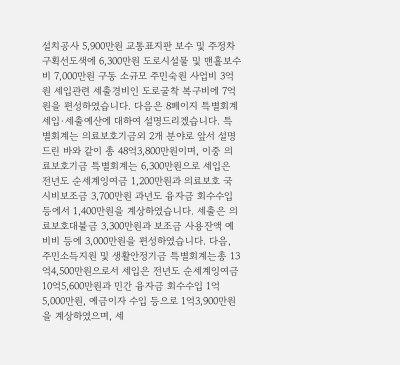설치공사 5,900만원 교통표지판 보수 및 주정차 구획선도색에 6,300만원 도로시설물 및 맨홀보수비 7,000만원 구동 소규모 주민숙원 사업비 3억원 세입관련 세출경비인 도로굴착 복구비에 7억원을 편성하였습니다. 다음은 8페이지 특별회계 세입·세출예산에 대하여 설명드리겠습니다. 특별회계는 의료보호기금외 2개 분야로 앞서 설명드린 바와 같이 총 48억3,800만원이며, 이중 의료보호기금 특별회계는 6,300만원으로 세입은 전년도 순세계잉여금 1,200만원과 의료보호 국시비보조금 3,700만원 과년도 융자금 회수수입 등에서 1,400만원을 계상하였습니다. 세출은 의료보호대불금 3,300만원과 보조금 사용잔액 예비비 등에 3,000만원을 편성하였습니다. 다음, 주민소득지원 및 생활안정기금 특별회계는총 13억4,500만원으로서 세입은 전년도 순세계잉여금 10억5,600만원과 민간 융자금 회수수입 1억5,000만원, 예금이자 수입 등으로 1억3,900만원을 계상하였으며, 세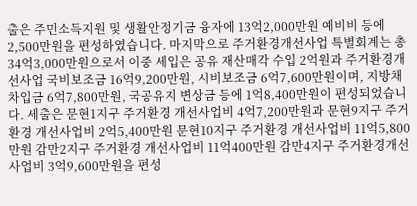출은 주민소득지원 및 생활안정기금 융자에 13억2,000만원 예비비 등에 2,500만원을 편성하였습니다. 마지막으로 주거환경개선사업 특별회계는 총 34억3,000만원으로서 이중 세입은 공유 재산매각 수입 2억원과 주거환경개선사업 국비보조금 16억9,200만원, 시비보조금 6억7,600만원이며, 지방채 차입금 6억7,800만원, 국공유지 변상금 등에 1억8,400만원이 편성되었습니다. 세출은 문현1지구 주거환경 개선사업비 4억7,200만원과 문현9지구 주거환경 개선사업비 2억5,400만원 문현10지구 주거환경 개선사업비 11억5,800만원 감만2지구 주거환경 개선사업비 11억400만원 감만4지구 주거환경개선사업비 3억9,600만원을 편성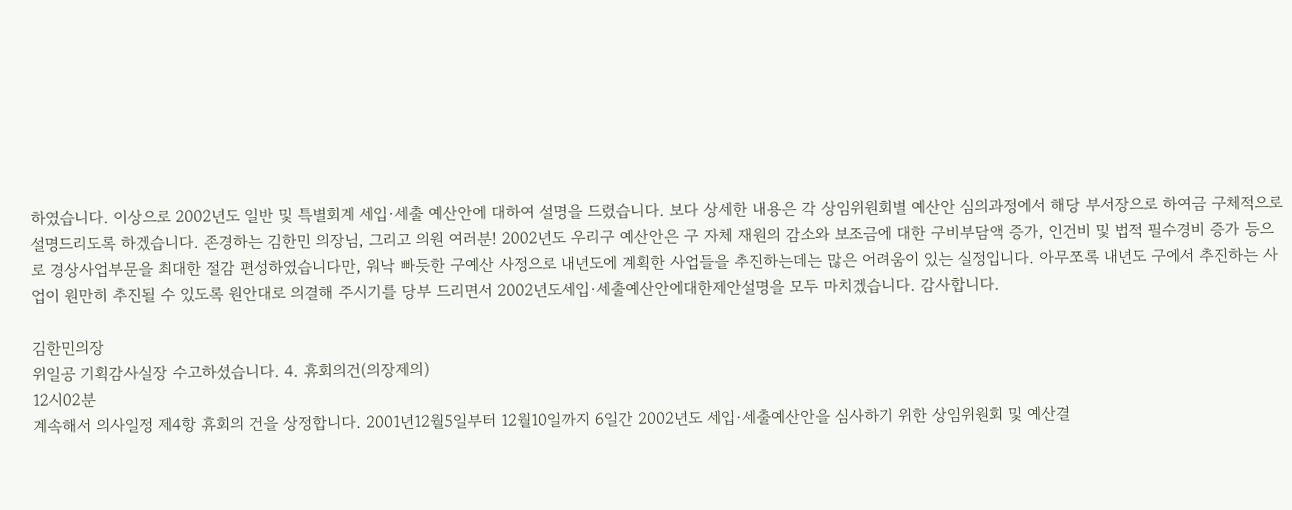하였습니다. 이상으로 2002년도 일반 및 특별회계 세입·세출 예산안에 대하여 설명을 드렸습니다. 보다 상세한 내용은 각 상임위원회별 예산안 심의과정에서 해당 부서장으로 하여금 구체적으로 설명드리도록 하겠습니다. 존경하는 김한민 의장님, 그리고 의원 여러분! 2002년도 우리구 예산안은 구 자체 재원의 감소와 보조금에 대한 구비부담액 증가, 인건비 및 법적 필수경비 증가 등으로 경상사업부문을 최대한 절감 편성하였습니다만, 워낙 빠듯한 구예산 사정으로 내년도에 계획한 사업들을 추진하는데는 많은 어려움이 있는 실정입니다. 아무쪼록 내년도 구에서 추진하는 사업이 원만히 추진될 수 있도록 원안대로 의결해 주시기를 당부 드리면서 2002년도세입·세출예산안에대한제안설명을 모두 마치겠습니다. 감사합니다.

김한민의장
위일공 기획감사실장 수고하셨습니다. 4. 휴회의건(의장제의)
12시02분
계속해서 의사일정 제4항 휴회의 건을 상정합니다. 2001년12월5일부터 12월10일까지 6일간 2002년도 세입·세출예산안을 심사하기 위한 상임위원회 및 예산결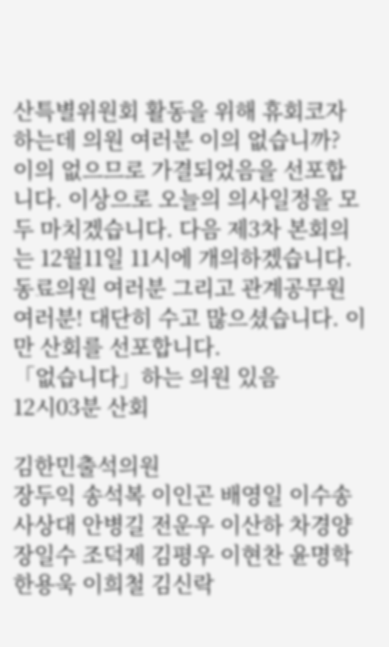산특별위원회 활동을 위해 휴회코자 하는데 의원 여러분 이의 없습니까? 이의 없으므로 가결되었음을 선포합니다. 이상으로 오늘의 의사일정을 모두 마치겠습니다. 다음 제3차 본회의는 12월11일 11시에 개의하겠습니다. 동료의원 여러분 그리고 관계공무원 여러분! 대단히 수고 많으셨습니다. 이만 산회를 선포합니다.
「없습니다」하는 의원 있음
12시03분 산회

김한민출석의원
장두익 송석복 이인곤 배영일 이수송 사상대 안병길 전운우 이산하 차경양 장일수 조덕제 김평우 이현찬 윤명학 한용욱 이희철 김신락